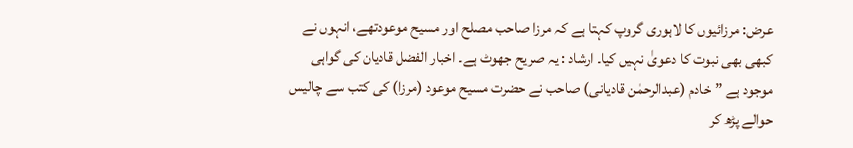عرض: مرزائیوں کا لاہوری گروپ کہتا ہے کہ مرزا صاحب مصلح اور مسیح موعودتھے، انہوں نے کبھی بھی نبوت کا دعویٰ نہیں کیا۔ ارشاد : یہ صریح جھوٹ ہے۔ اخبار الفضل قادیان کی گواہی موجود ہے ”خادم (عبدالرحمٰن قادیانی) صاحب نے حضرت مسیح موعود (مرزا) کی کتب سے چالیس حوالے پڑھ کر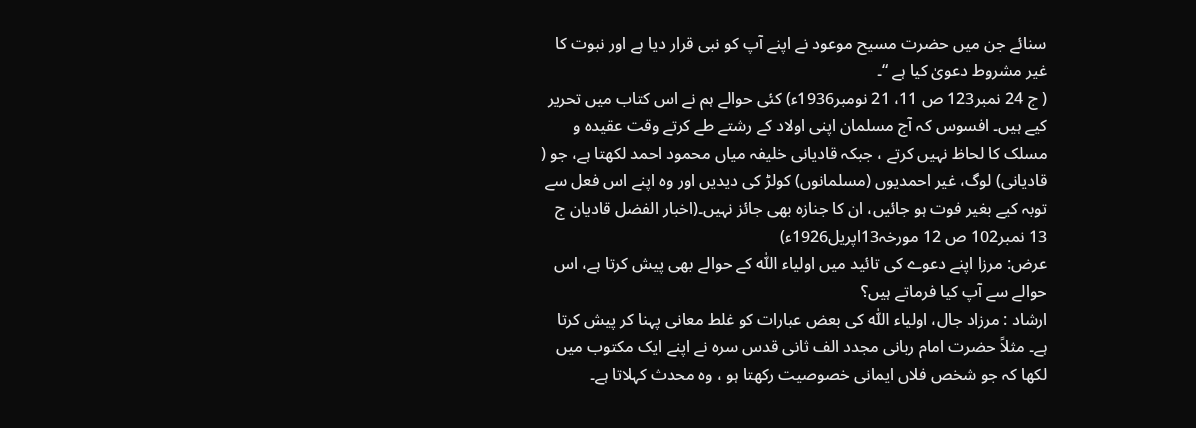سنائے جن میں حضرت مسیح موعود نے اپنے آپ کو نبی قرار دیا ہے اور نبوت کا غیر مشروط دعویٰ کیا ہے “۔
( ج 24 نمبر123 ص 11، 21 نومبر1936ء) کئی حوالے ہم نے اس کتاب میں تحریر کیے ہیں۔ افسوس کہ آج مسلمان اپنی اولاد کے رشتے طے کرتے وقت عقیدہ و مسلک کا لحاظ نہیں کرتے ، جبکہ قادیانی خلیفہ میاں محمود احمد لکھتا ہے، جو ( قادیانی) لوگ، غیر احمدیوں (مسلمانوں) کولڑ کی دیدیں اور وہ اپنے اس فعل سے توبہ کیے بغیر فوت ہو جائیں، ان کا جنازہ بھی جائز نہیں۔(اخبار الفضل قادیان ج 13 نمبر102 ص 12 مورخہ13اپریل1926ء)
عرض: مرزا اپنے دعوے کی تائید میں اولیاء اللّٰہ کے حوالے بھی پیش کرتا ہے، اس حوالے سے آپ کیا فرماتے ہیں؟
ارشاد : مرزاد جال، اولیاء اللّٰہ کی بعض عبارات کو غلط معانی پہنا کر پیش کرتا ہے۔ مثلاً حضرت امام ربانی مجدد الف ثانی قدس سرہ نے اپنے ایک مکتوب میں لکھا کہ جو شخص فلاں ایمانی خصوصیت رکھتا ہو ، وہ محدث کہلاتا ہے۔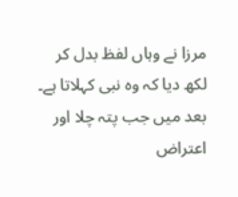مرزا نے وہاں لفظ بدل کر لکھ دیا کہ وہ نبی کہلاتا ہے۔ بعد میں جب پتہ چلا اور اعتراض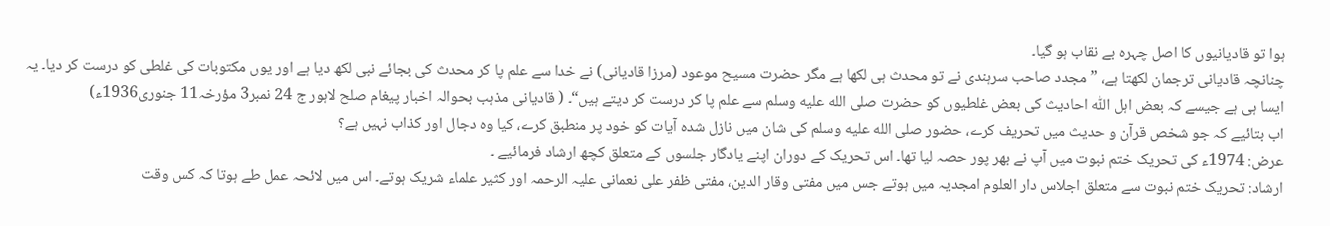ہوا تو قادیانیوں کا اصل چہرہ بے نقاب ہو گیا۔
چنانچہ قادیانی ترجمان لکھتا ہے، ”مجدد صاحب سرہندی نے تو محدث ہی لکھا ہے مگر حضرت مسیح موعود (مرزا قادیانی) نے خدا سے علم پا کر محدث کی بجائے نبی لکھ دیا ہے اور یوں مکتوبات کی غلطی کو درست کر دیا۔ یہ ایسا ہی ہے جیسے کہ بعض اہل اللّٰہ احادیث کی بعض غلطیوں کو حضرت صلى الله عليه وسلم سے علم پا کر درست کر دیتے ہیں“۔ ( قادیانی مذہب بحوالہ اخبار پیغام صلح لاہور ج 24 نمبر3 مؤرخہ11 جنوری1936ء)
اب بتائیے کہ جو شخص قرآن و حدیث میں تحریف کرے، حضور صلى الله عليه وسلم کی شان میں نازل شدہ آیات کو خود پر منطبق کرے، کیا وہ دجال اور کذاب نہیں ہے؟
عرض: 1974ء کی تحریک ختم نبوت میں آپ نے بھر پور حصہ لیا تھا۔ اس تحریک کے دوران اپنے یادگار جلسوں کے متعلق کچھ ارشاد فرمائیے ۔
ارشاد: تحریک ختم نبوت سے متعلق اجلاس دار العلوم امجدیہ میں ہوتے جس میں مفتی وقار الدین، مفتی ظفر علی نعمانی علیہ الرحمہ اور کثیر علماء شریک ہوتے۔ اس میں لائحہ عمل طے ہوتا کہ کس وقت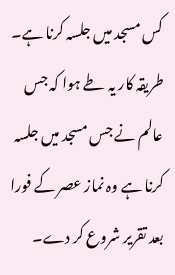کس مسجد میں جلسہ کرنا ہے۔ طریقہ کار یہ طے ہوا کہ جس عالم نے جس مسجد میں جلسہ کرنا ہے وہ نماز عصر کے فورا بعد تقریر شروع کر دے۔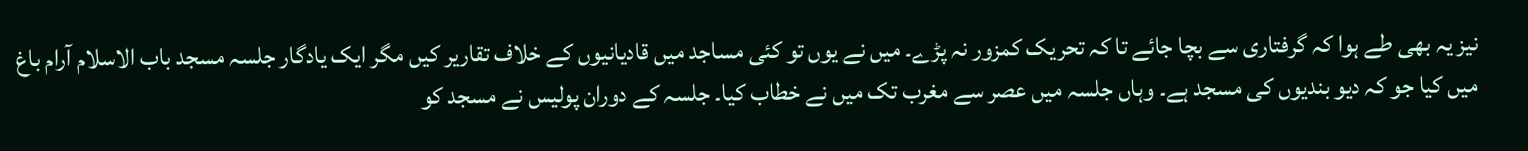نیز یہ بھی طے ہوا کہ گرفتاری سے بچا جائے تا کہ تحریک کمزور نہ پڑے۔ میں نے یوں تو کئی مساجد میں قادیانیوں کے خلاف تقاریر کیں مگر ایک یادگار جلسہ مسجد باب الاسلام آرام باغ میں کیا جو کہ دیو بندیوں کی مسجد ہے۔ وہاں جلسہ میں عصر سے مغرب تک میں نے خطاب کیا۔ جلسہ کے دوران پولیس نے مسجد کو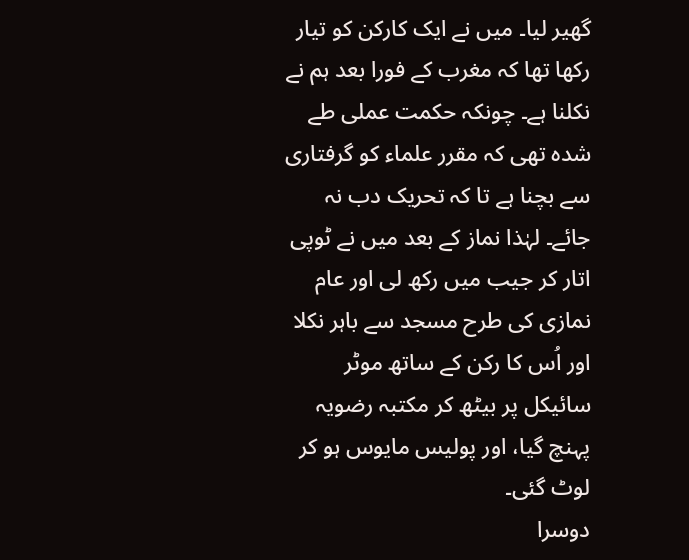گھیر لیا۔ میں نے ایک کارکن کو تیار رکھا تھا کہ مغرب کے فورا بعد ہم نے نکلنا ہے۔ چونکہ حکمت عملی طے شدہ تھی کہ مقرر علماء کو گرفتاری سے بچنا ہے تا کہ تحریک دب نہ جائے۔ لہٰذا نماز کے بعد میں نے ٹوپی اتار کر جیب میں رکھ لی اور عام نمازی کی طرح مسجد سے باہر نکلا اور اُس کا رکن کے ساتھ موٹر سائیکل پر بیٹھ کر مکتبہ رضویہ پہنچ گیا، اور پولیس مایوس ہو کر لوٹ گئی۔
دوسرا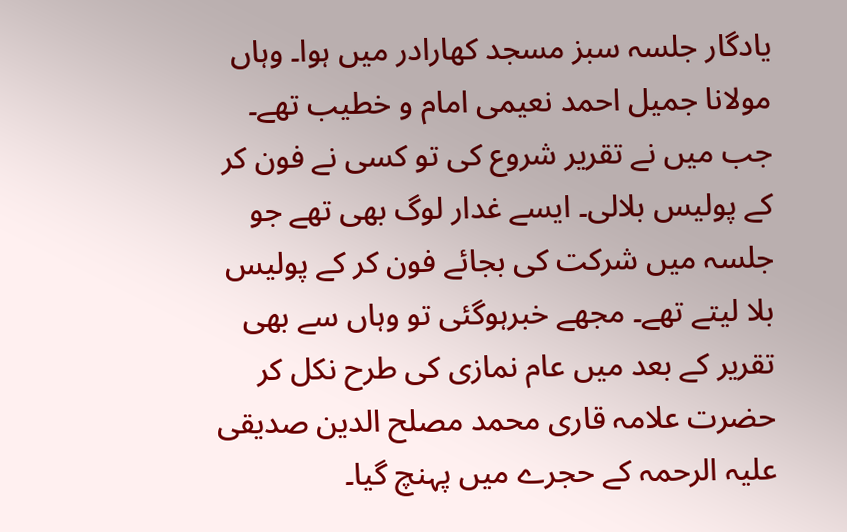یادگار جلسہ سبز مسجد کھارادر میں ہوا۔ وہاں مولانا جمیل احمد نعیمی امام و خطیب تھے۔ جب میں نے تقریر شروع کی تو کسی نے فون کر کے پولیس بلالی۔ ایسے غدار لوگ بھی تھے جو جلسہ میں شرکت کی بجائے فون کر کے پولیس بلا لیتے تھے۔ مجھے خبرہوگئی تو وہاں سے بھی تقریر کے بعد میں عام نمازی کی طرح نکل کر حضرت علامہ قاری محمد مصلح الدین صدیقی علیہ الرحمہ کے حجرے میں پہنچ گیا۔